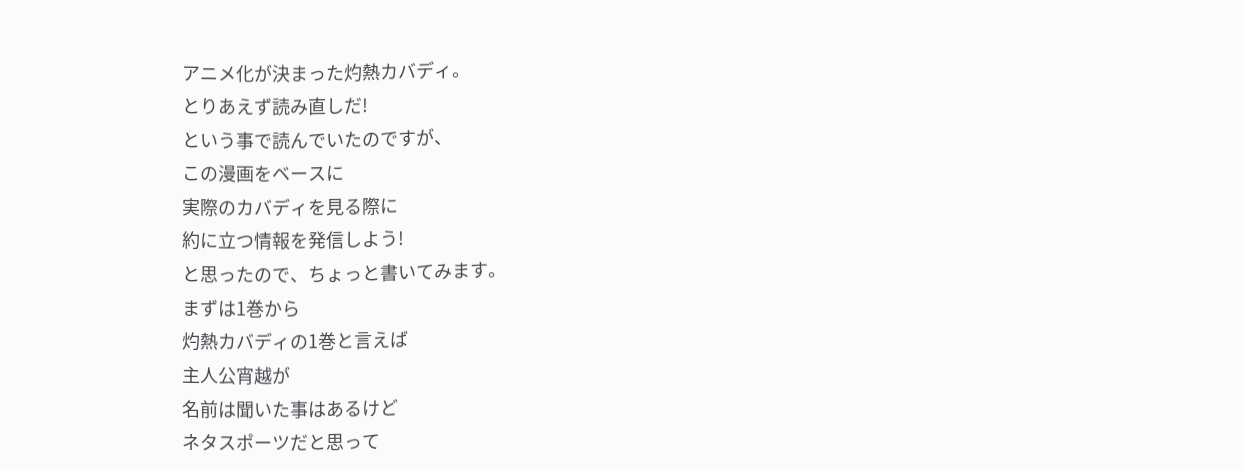アニメ化が決まった灼熱カバディ。
とりあえず読み直しだ!
という事で読んでいたのですが、
この漫画をベースに
実際のカバディを見る際に
約に立つ情報を発信しよう!
と思ったので、ちょっと書いてみます。
まずは1巻から
灼熱カバディの1巻と言えば
主人公宵越が
名前は聞いた事はあるけど
ネタスポーツだと思って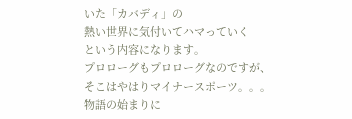いた「カバディ」の
熱い世界に気付いてハマっていく
という内容になります。
プロローグもプロローグなのですが、
そこはやはりマイナースポーツ。。。
物語の始まりに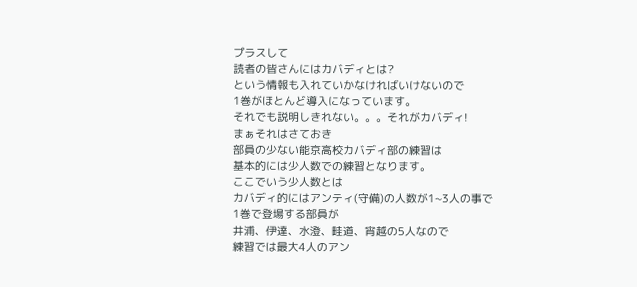プラスして
読者の皆さんにはカバディとは?
という情報も入れていかなければいけないので
1巻がほとんど導入になっています。
それでも説明しきれない。。。それがカバディ!
まぁそれはさておき
部員の少ない能京高校カバディ部の練習は
基本的には少人数での練習となります。
ここでいう少人数とは
カバディ的にはアンティ(守備)の人数が1~3人の事で
1巻で登場する部員が
井浦、伊達、水澄、畦道、宵越の5人なので
練習では最大4人のアン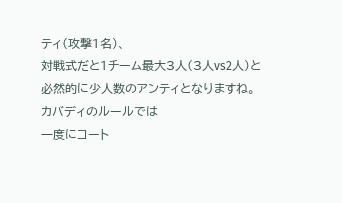ティ(攻撃1名)、
対戦式だと1チーム最大3人(3人vs2人)と
必然的に少人数のアンティとなりますね。
カバディのルールでは
一度にコート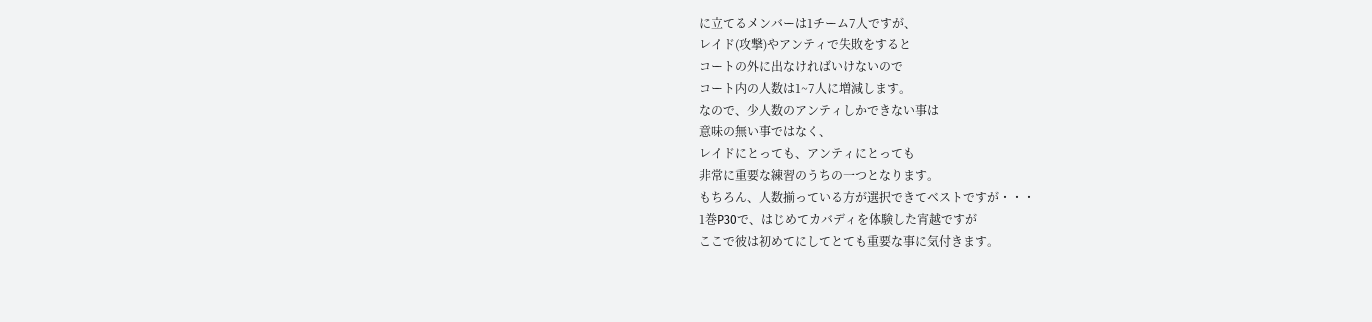に立てるメンバーは1チーム7人ですが、
レイド(攻撃)やアンティで失敗をすると
コートの外に出なければいけないので
コート内の人数は1~7人に増減します。
なので、少人数のアンティしかできない事は
意味の無い事ではなく、
レイドにとっても、アンティにとっても
非常に重要な練習のうちの一つとなります。
もちろん、人数揃っている方が選択できてベストですが・・・
1巻P30で、はじめてカバディを体験した宵越ですが
ここで彼は初めてにしてとても重要な事に気付きます。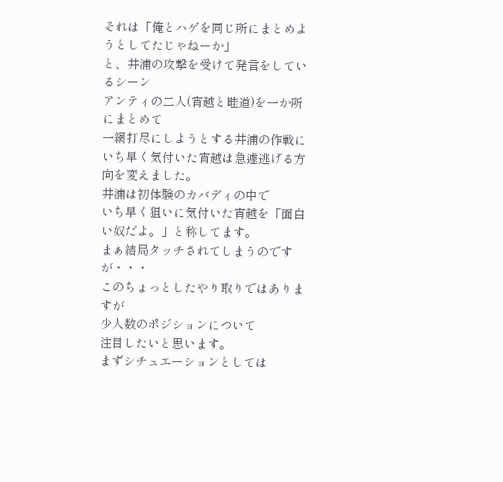それは「俺とハゲを同じ所にまとめようとしてたじゃねーか」
と、井浦の攻撃を受けて発言をしているシーン
アンティの二人(宵越と畦道)を一か所にまとめて
一網打尽にしようとする井浦の作戦に
いち早く気付いた宵越は急遽逃げる方向を変えました。
井浦は初体験のカバディの中で
いち早く狙いに気付いた宵越を「面白い奴だよ。」と称してます。
まぁ結局タッチされてしまうのですが・・・
このちょっとしたやり取りではありますが
少人数のポジションについて
注目したいと思います。
まずシチュエーションとしては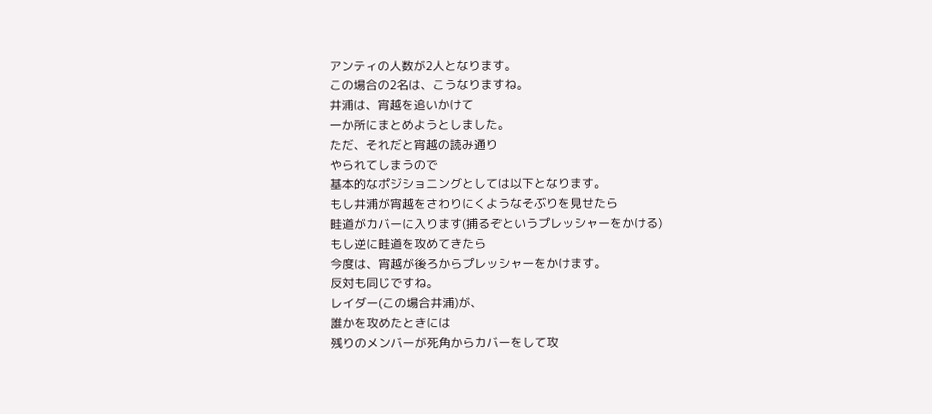アンティの人数が2人となります。
この場合の2名は、こうなりますね。
井浦は、宵越を追いかけて
一か所にまとめようとしました。
ただ、それだと宵越の読み通り
やられてしまうので
基本的なポジショニングとしては以下となります。
もし井浦が宵越をさわりにくようなそぶりを見せたら
畦道がカバーに入ります(捕るぞというプレッシャーをかける)
もし逆に畦道を攻めてきたら
今度は、宵越が後ろからプレッシャーをかけます。
反対も同じですね。
レイダー(この場合井浦)が、
誰かを攻めたときには
残りのメンバーが死角からカバーをして攻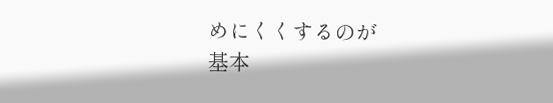めにくくするのが
基本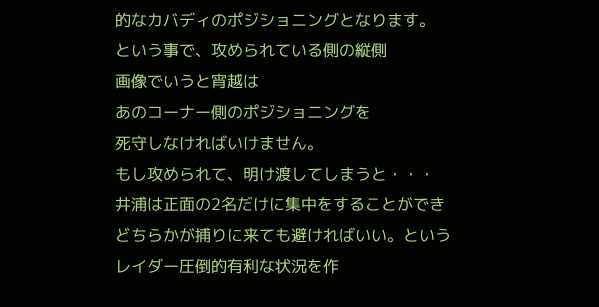的なカバディのポジショニングとなります。
という事で、攻められている側の縦側
画像でいうと宵越は
あのコーナー側のポジショニングを
死守しなければいけません。
もし攻められて、明け渡してしまうと・・・
井浦は正面の2名だけに集中をすることができ
どちらかが捕りに来ても避ければいい。という
レイダー圧倒的有利な状況を作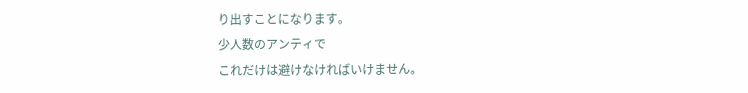り出すことになります。
少人数のアンティで
これだけは避けなければいけません。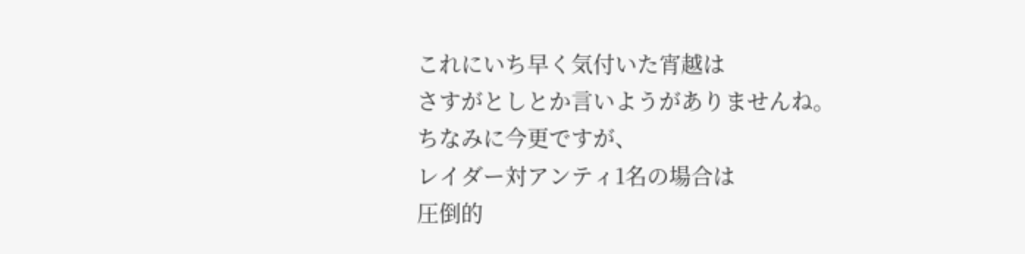これにいち早く気付いた宵越は
さすがとしとか言いようがありませんね。
ちなみに今更ですが、
レイダー対アンティ1名の場合は
圧倒的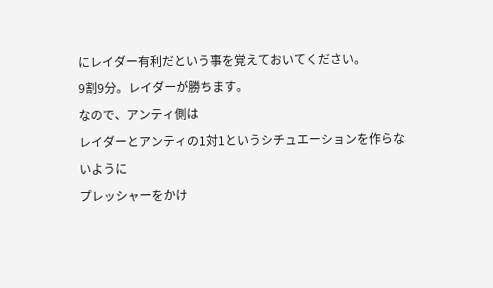にレイダー有利だという事を覚えておいてください。
9割9分。レイダーが勝ちます。
なので、アンティ側は
レイダーとアンティの1対1というシチュエーションを作らないように
プレッシャーをかけ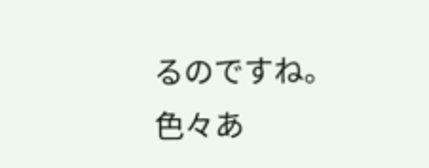るのですね。
色々あ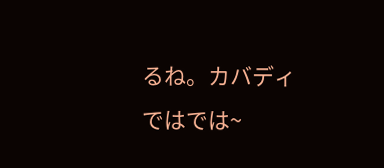るね。カバディ
ではでは~